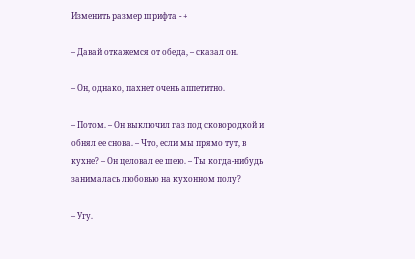Изменить размер шрифта - +

– Давай откажемся от обеда, – сказал он.

– Он, однако, пахнет очень аппетитно.

– Потом. – Он выключил газ под сковородкой и обнял ее снова. – Что, если мы прямо тут, в кухне? – Он целовал ее шею. – Ты когда-нибудь занималась любовью на кухонном полу?

– Угу.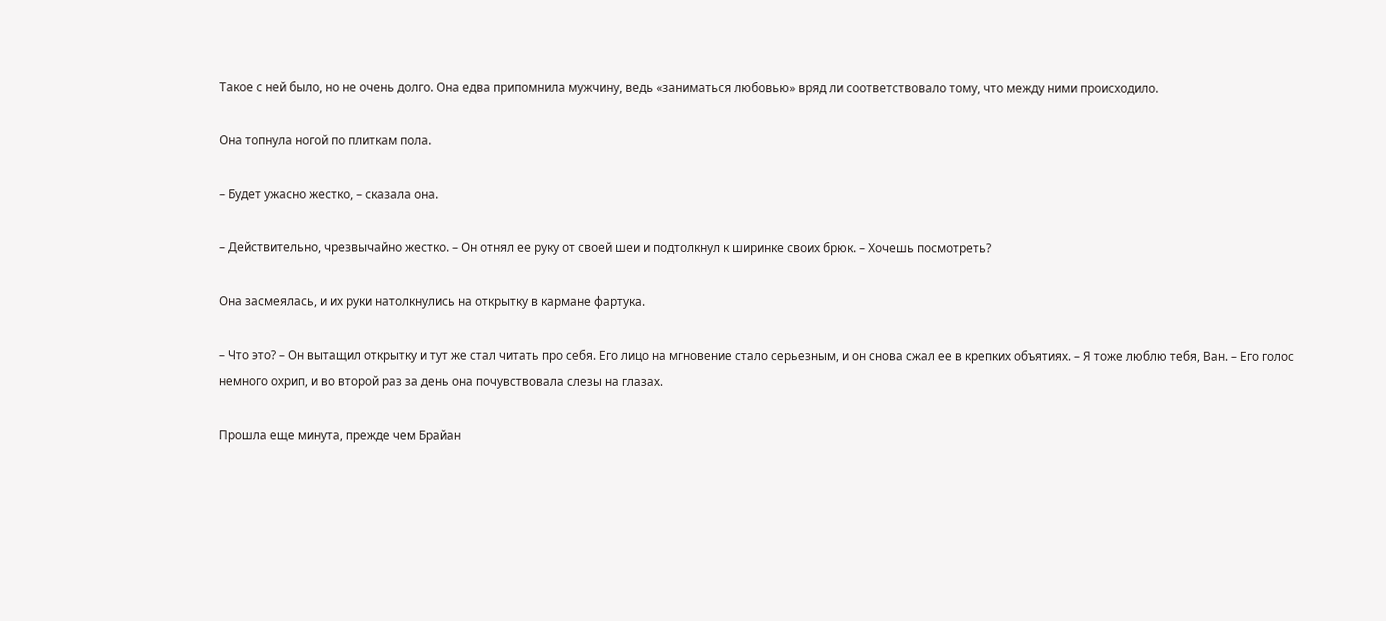Такое с ней было, но не очень долго. Она едва припомнила мужчину, ведь «заниматься любовью» вряд ли соответствовало тому, что между ними происходило.

Она топнула ногой по плиткам пола.

– Будет ужасно жестко, – сказала она.

– Действительно, чрезвычайно жестко. – Он отнял ее руку от своей шеи и подтолкнул к ширинке своих брюк. – Хочешь посмотреть?

Она засмеялась, и их руки натолкнулись на открытку в кармане фартука.

– Что это? – Он вытащил открытку и тут же стал читать про себя. Его лицо на мгновение стало серьезным, и он снова сжал ее в крепких объятиях. – Я тоже люблю тебя, Ван. – Его голос немного охрип, и во второй раз за день она почувствовала слезы на глазах.

Прошла еще минута, прежде чем Брайан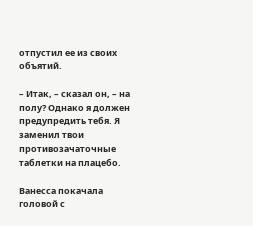отпустил ее из своих объятий.

– Итак, – сказал он, – на полу? Однако я должен предупредить тебя. Я заменил твои противозачаточные таблетки на плацебо.

Ванесса покачала головой с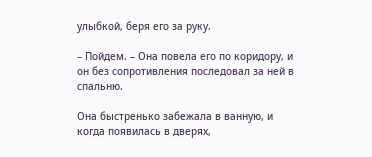улыбкой, беря его за руку.

– Пойдем. – Она повела его по коридору, и он без сопротивления последовал за ней в спальню.

Она быстренько забежала в ванную, и когда появилась в дверях,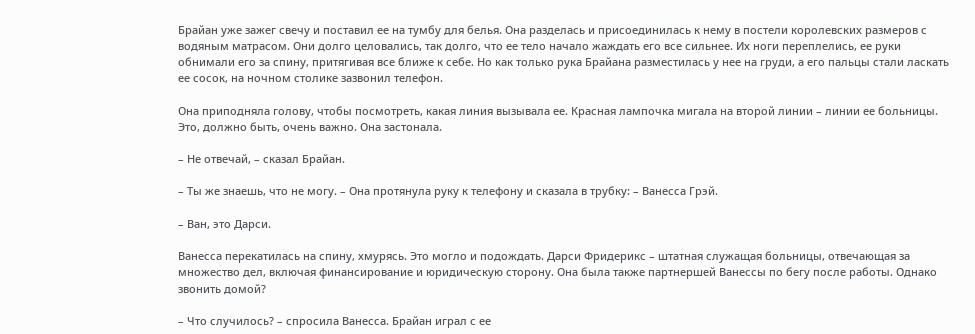Брайан уже зажег свечу и поставил ее на тумбу для белья. Она разделась и присоединилась к нему в постели королевских размеров с водяным матрасом. Они долго целовались, так долго, что ее тело начало жаждать его все сильнее. Их ноги переплелись, ее руки обнимали его за спину, притягивая все ближе к себе. Но как только рука Брайана разместилась у нее на груди, а его пальцы стали ласкать ее сосок, на ночном столике зазвонил телефон.

Она приподняла голову, чтобы посмотреть, какая линия вызывала ее. Красная лампочка мигала на второй линии – линии ее больницы. Это, должно быть, очень важно. Она застонала.

– Не отвечай, – сказал Брайан.

– Ты же знаешь, что не могу. – Она протянула руку к телефону и сказала в трубку: – Ванесса Грэй.

– Ван, это Дарси.

Ванесса перекатилась на спину, хмурясь. Это могло и подождать. Дарси Фридерикс – штатная служащая больницы, отвечающая за множество дел, включая финансирование и юридическую сторону. Она была также партнершей Ванессы по бегу после работы. Однако звонить домой?

– Что случилось? – спросила Ванесса. Брайан играл с ее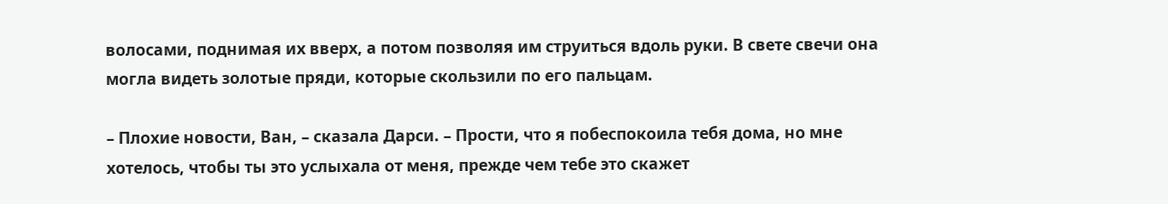волосами, поднимая их вверх, а потом позволяя им струиться вдоль руки. В свете свечи она могла видеть золотые пряди, которые скользили по его пальцам.

– Плохие новости, Ван, – сказала Дарси. – Прости, что я побеспокоила тебя дома, но мне хотелось, чтобы ты это услыхала от меня, прежде чем тебе это скажет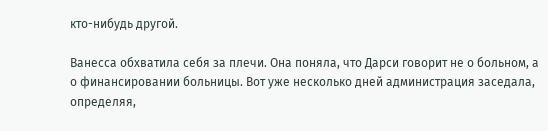кто-нибудь другой.

Ванесса обхватила себя за плечи. Она поняла, что Дарси говорит не о больном, а о финансировании больницы. Вот уже несколько дней администрация заседала, определяя,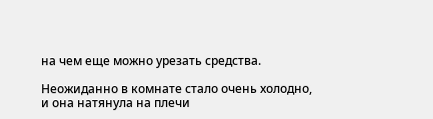на чем еще можно урезать средства.

Неожиданно в комнате стало очень холодно, и она натянула на плечи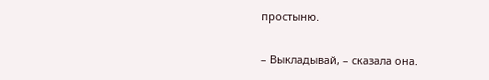простыню.

– Выкладывай, – сказала она.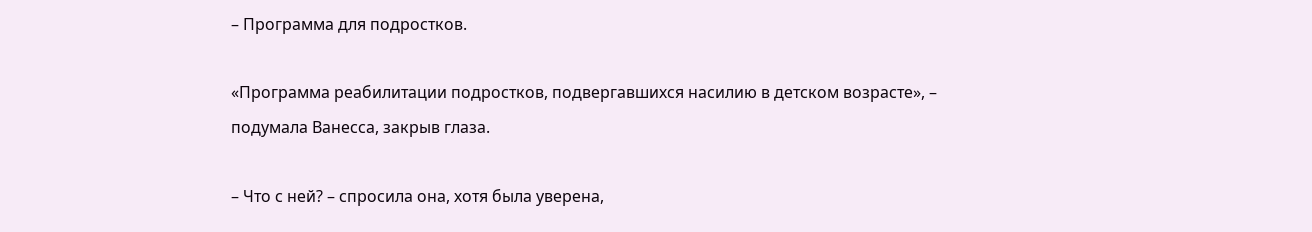– Программа для подростков.

«Программа реабилитации подростков, подвергавшихся насилию в детском возрасте», – подумала Ванесса, закрыв глаза.

– Что с ней? – спросила она, хотя была уверена,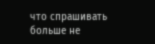что спрашивать больше не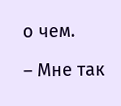о чем.

– Мне так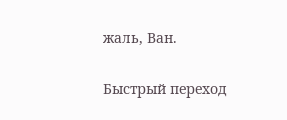жаль, Ван.

Быстрый переход